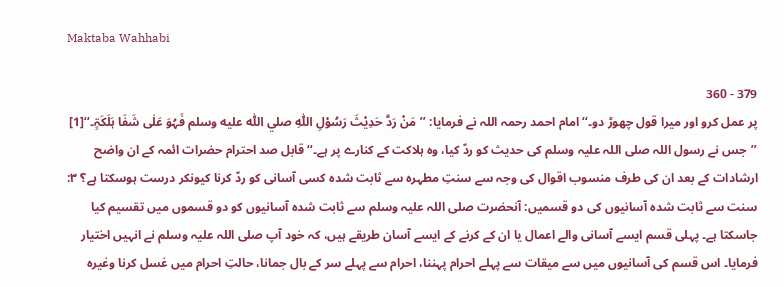Maktaba Wahhabi

379 - 360
پر عمل کرو اور میرا قول چھوڑ دو۔‘‘ امام احمد رحمہ اللہ نے فرمایا: ’’مَنْ رَدَّ حَدِیْثَ رَسُوْلِ اللّٰہِ صلي اللّٰه عليه وسلم فَہُوَ عَلٰی شَفَا ہَلَکَۃٍ۔‘‘[1] ’’جس نے رسول اللہ صلی اللہ علیہ وسلم کی حدیث کو ردّ کیا، وہ ہلاکت کے کنارے پر ہے۔‘‘ قابل صد احترام حضرات ائمہ کے ان واضح ارشادات کے بعد ان کی طرف منسوب اقوال کی وجہ سے سنتِ مطہرہ سے ثابت شدہ کسی آسانی کو ردّ کرنا کیونکر درست ہوسکتا ہے؟ ۳: سنت سے ثابت شدہ آسانیوں کی دو قسمیں: آنحضرت صلی اللہ علیہ وسلم سے ثابت شدہ آسانیوں کو دو قسموں میں تقسیم کیا جاسکتا ہے۔ پہلی قسم ایسے آسانی والے اعمال یا ان کے کرنے کے ایسے آسان طریقے ہیں، کہ خود آپ صلی اللہ علیہ وسلم نے انہیں اختیار فرمایا۔ اس قسم کی آسانیوں میں سے میقات سے پہلے احرام پہننا، احرام سے پہلے سر کے بال جمانا، حالتِ احرام میں غسل کرنا وغیرہ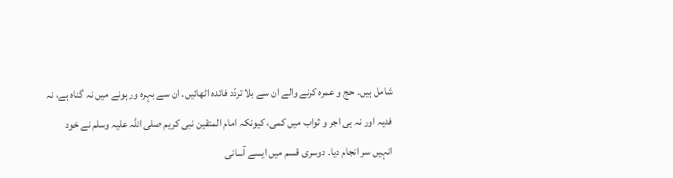شامل ہیں۔ حج و عمرہ کرنے والے ان سے بلا تردّد فائدہ اٹھائیں۔ ان سے بہرہ ور ہونے میں نہ گناہ ہے، نہ فدیہ اور نہ ہی اجر و ثواب میں کمی، کیونکہ امام المتقین نبی کریم صلی اللہ علیہ وسلم نے خود انہیں سر انجام دیا۔ دوسری قسم میں ایسے آسانی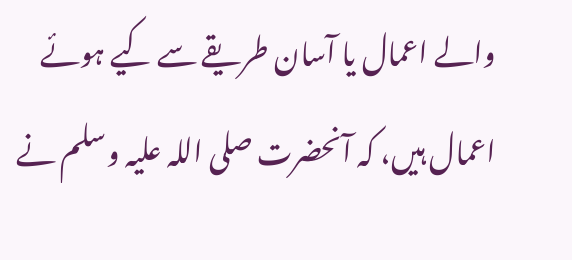والے اعمال یا آسان طریقے سے کیے ہوئے اعمال ہیں، کہ آنحضرت صلی اللہ علیہ وسلم نے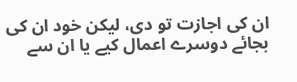ان کی اجازت تو دی، لیکن خود ان کی بجائے دوسرے اعمال کیے یا ان سے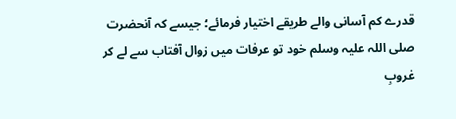قدرے کم آسانی والے طریقے اختیار فرمائے؛ جیسے کہ آنحضرت صلی اللہ علیہ وسلم خود تو عرفات میں زوال آفتاب سے لے کر غروبِ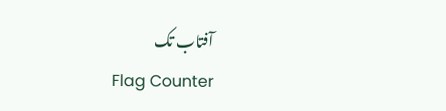آفتاب تک
Flag Counter